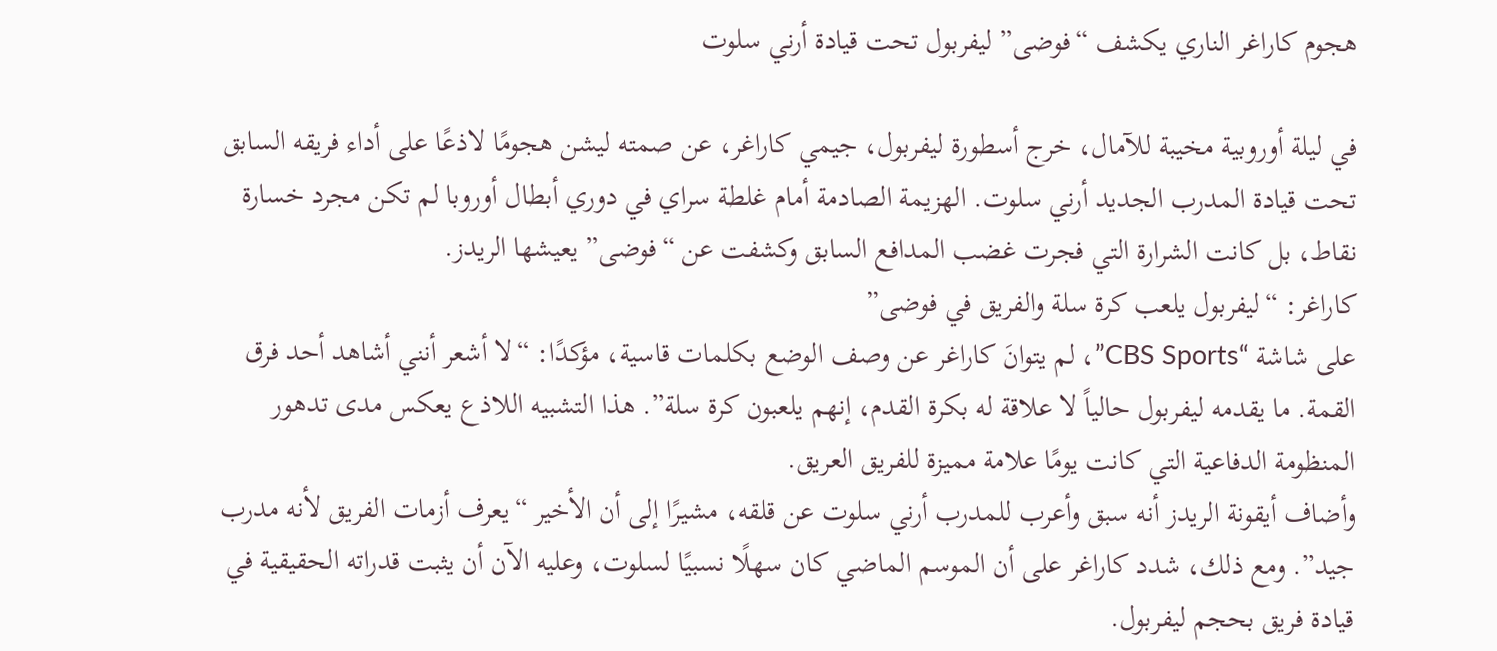هجوم كاراغر الناري يكشف “فوضى” ليفربول تحت قيادة أرني سلوت

في ليلة أوروبية مخيبة للآمال، خرج أسطورة ليفربول، جيمي كاراغر، عن صمته ليشن هجومًا لاذعًا على أداء فريقه السابق تحت قيادة المدرب الجديد أرني سلوت. الهزيمة الصادمة أمام غلطة سراي في دوري أبطال أوروبا لم تكن مجرد خسارة نقاط، بل كانت الشرارة التي فجرت غضب المدافع السابق وكشفت عن “فوضى” يعيشها الريدز.
كاراغر: “ليفربول يلعب كرة سلة والفريق في فوضى”
على شاشة “CBS Sports”، لم يتوانَ كاراغر عن وصف الوضع بكلمات قاسية، مؤكدًا: “لا أشعر أنني أشاهد أحد فرق القمة. ما يقدمه ليفربول حالياً لا علاقة له بكرة القدم، إنهم يلعبون كرة سلة”. هذا التشبيه اللاذع يعكس مدى تدهور المنظومة الدفاعية التي كانت يومًا علامة مميزة للفريق العريق.
وأضاف أيقونة الريدز أنه سبق وأعرب للمدرب أرني سلوت عن قلقه، مشيرًا إلى أن الأخير “يعرف أزمات الفريق لأنه مدرب جيد”. ومع ذلك، شدد كاراغر على أن الموسم الماضي كان سهلًا نسبيًا لسلوت، وعليه الآن أن يثبت قدراته الحقيقية في قيادة فريق بحجم ليفربول.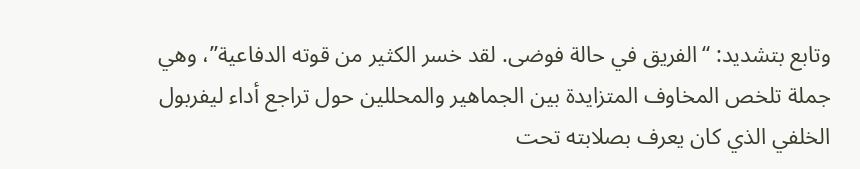وتابع بتشديد: “الفريق في حالة فوضى. لقد خسر الكثير من قوته الدفاعية”، وهي جملة تلخص المخاوف المتزايدة بين الجماهير والمحللين حول تراجع أداء ليفربول الخلفي الذي كان يعرف بصلابته تحت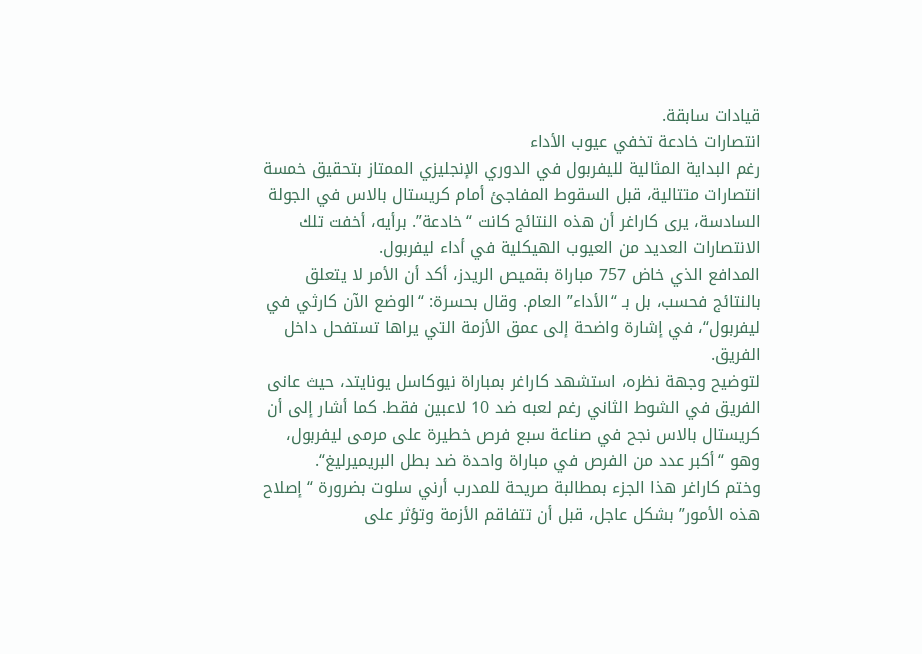قيادات سابقة.
انتصارات خادعة تخفي عيوب الأداء
رغم البداية المثالية لليفربول في الدوري الإنجليزي الممتاز بتحقيق خمسة انتصارات متتالية، قبل السقوط المفاجئ أمام كريستال بالاس في الجولة السادسة، يرى كاراغر أن هذه النتائج كانت “خادعة”. برأيه، أخفت تلك الانتصارات العديد من العيوب الهيكلية في أداء ليفربول.
المدافع الذي خاض 757 مباراة بقميص الريدز، أكد أن الأمر لا يتعلق بالنتائج فحسب، بل بـ “الأداء” العام. وقال بحسرة: “الوضع الآن كارثي في ليفربول“، في إشارة واضحة إلى عمق الأزمة التي يراها تستفحل داخل الفريق.
لتوضيح وجهة نظره، استشهد كاراغر بمباراة نيوكاسل يونايتد، حيث عانى الفريق في الشوط الثاني رغم لعبه ضد 10 لاعبين فقط. كما أشار إلى أن كريستال بالاس نجح في صناعة سبع فرص خطيرة على مرمى ليفربول، وهو “أكبر عدد من الفرص في مباراة واحدة ضد بطل البريميرليغ“.
وختم كاراغر هذا الجزء بمطالبة صريحة للمدرب أرني سلوت بضرورة “إصلاح هذه الأمور” بشكل عاجل، قبل أن تتفاقم الأزمة وتؤثر على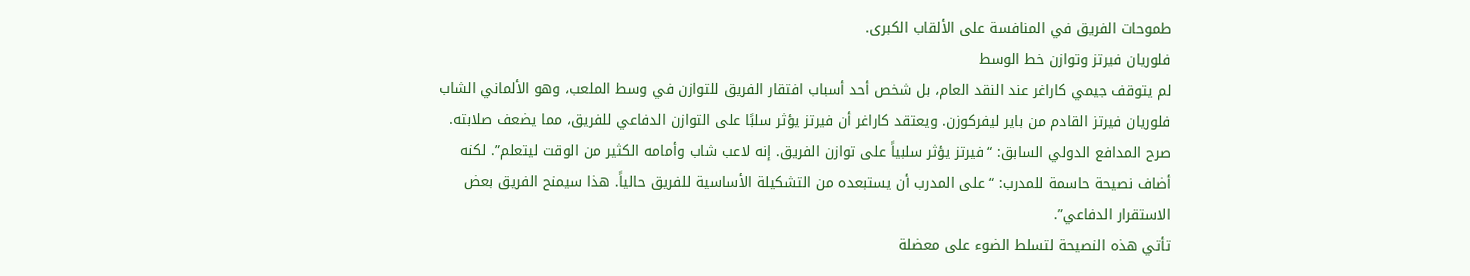طموحات الفريق في المنافسة على الألقاب الكبرى.
فلوريان فيرتز وتوازن خط الوسط
لم يتوقف جيمي كاراغر عند النقد العام، بل شخص أحد أسباب افتقار الفريق للتوازن في وسط الملعب، وهو الألماني الشاب فلوريان فيرتز القادم من باير ليفركوزن. ويعتقد كاراغر أن فيرتز يؤثر سلبًا على التوازن الدفاعي للفريق، مما يضعف صلابته.
صرح المدافع الدولي السابق: “فيرتز يؤثر سلبياً على توازن الفريق. إنه لاعب شاب وأمامه الكثير من الوقت ليتعلم”. لكنه أضاف نصيحة حاسمة للمدرب: “على المدرب أن يستبعده من التشكيلة الأساسية للفريق حالياً. هذا سيمنح الفريق بعض الاستقرار الدفاعي”.
تأتي هذه النصيحة لتسلط الضوء على معضلة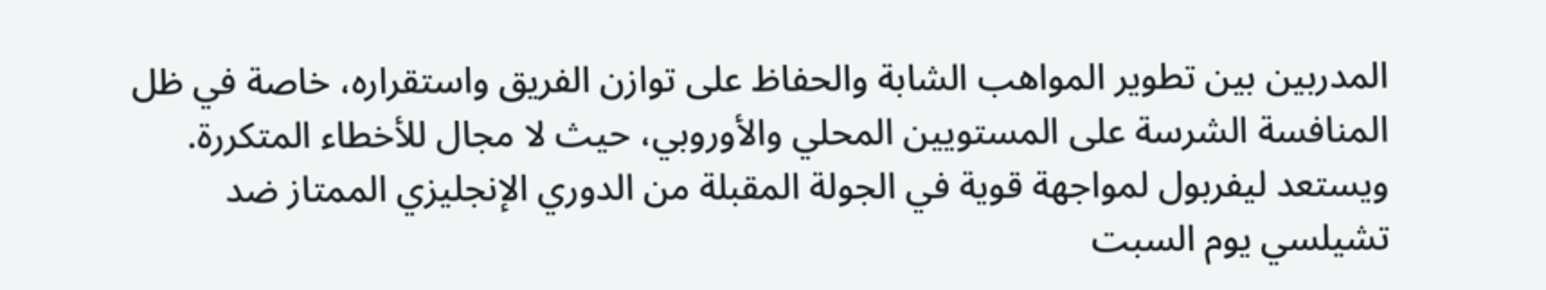المدربين بين تطوير المواهب الشابة والحفاظ على توازن الفريق واستقراره، خاصة في ظل المنافسة الشرسة على المستويين المحلي والأوروبي، حيث لا مجال للأخطاء المتكررة.
ويستعد ليفربول لمواجهة قوية في الجولة المقبلة من الدوري الإنجليزي الممتاز ضد تشيلسي يوم السبت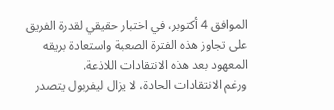الموافق 4 أكتوبر، في اختبار حقيقي لقدرة الفريق على تجاوز هذه الفترة الصعبة واستعادة بريقه المعهود بعد هذه الانتقادات اللاذعة.
ورغم الانتقادات الحادة، لا يزال ليفربول يتصدر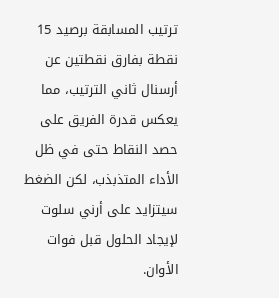ترتيب المسابقة برصيد 15 نقطة بفارق نقطتين عن أرسنال ثاني الترتيب، مما يعكس قدرة الفريق على حصد النقاط حتى في ظل الأداء المتذبذب، لكن الضغط سيتزايد على أرني سلوت لإيجاد الحلول قبل فوات الأوان.